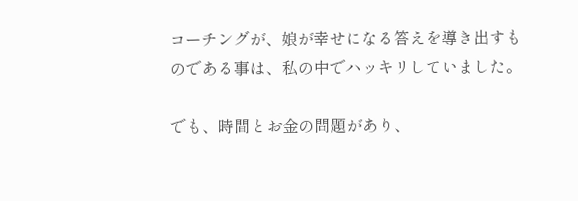コーチングが、娘が幸せになる答えを導き出すものである事は、私の中でハッキリしていました。

でも、時間とお金の問題があり、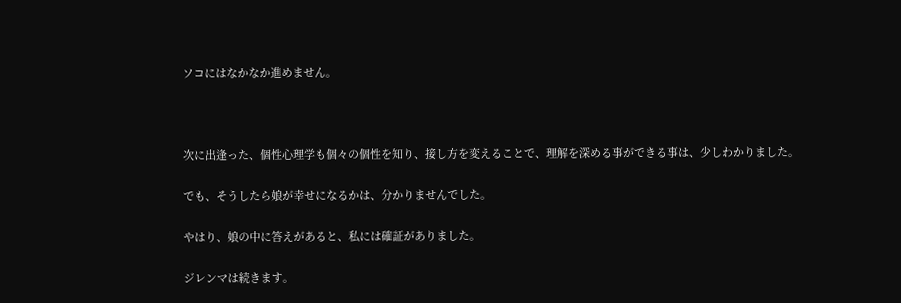ソコにはなかなか進めません。



次に出逢った、個性心理学も個々の個性を知り、接し方を変えることで、理解を深める事ができる事は、少しわかりました。

でも、そうしたら娘が幸せになるかは、分かりませんでした。

やはり、娘の中に答えがあると、私には確証がありました。

ジレンマは続きます。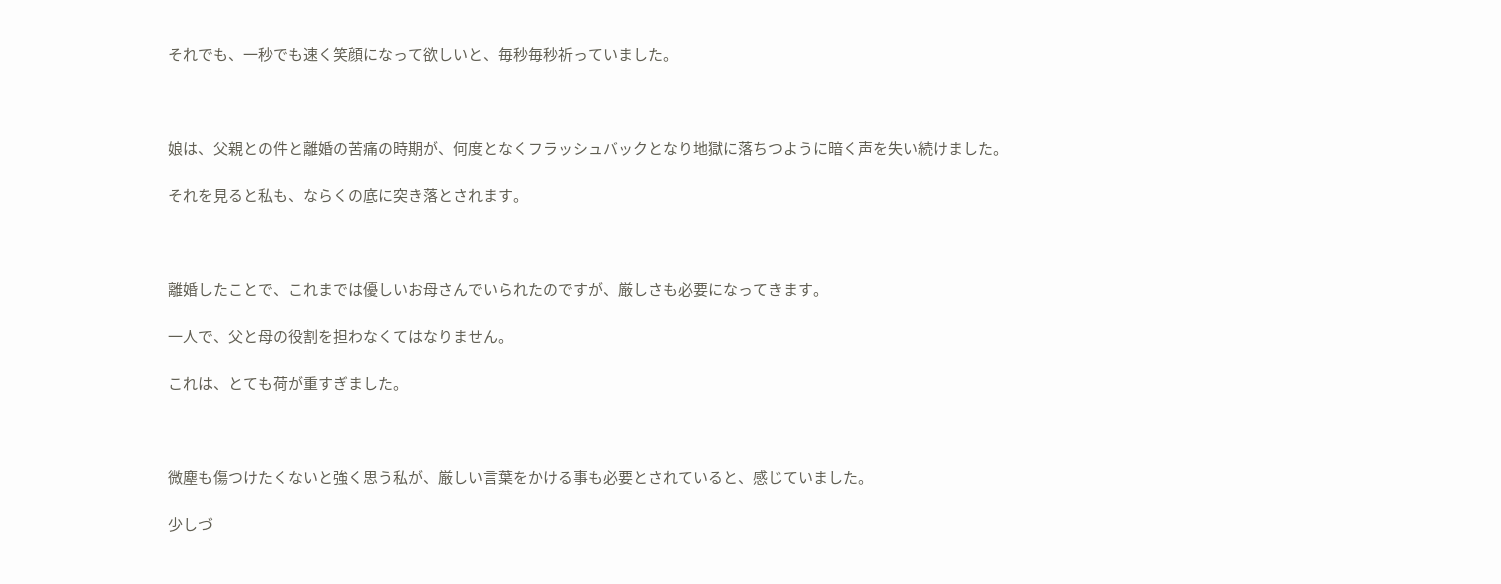それでも、一秒でも速く笑顔になって欲しいと、毎秒毎秒祈っていました。



娘は、父親との件と離婚の苦痛の時期が、何度となくフラッシュバックとなり地獄に落ちつように暗く声を失い続けました。

それを見ると私も、ならくの底に突き落とされます。



離婚したことで、これまでは優しいお母さんでいられたのですが、厳しさも必要になってきます。

一人で、父と母の役割を担わなくてはなりません。

これは、とても荷が重すぎました。



微塵も傷つけたくないと強く思う私が、厳しい言葉をかける事も必要とされていると、感じていました。

少しづ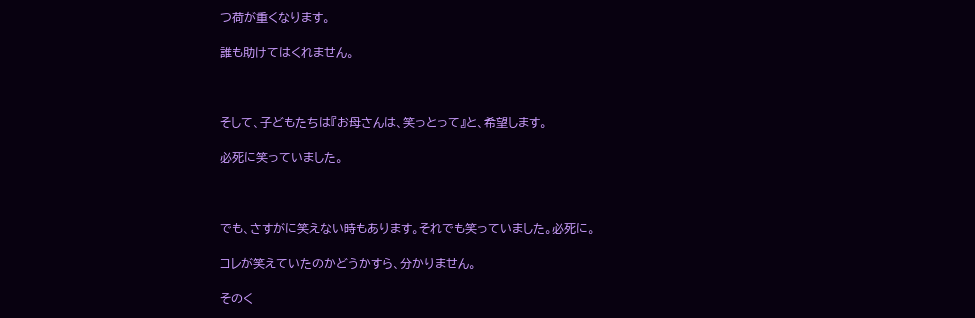つ荷が重くなります。

誰も助けてはくれません。



そして、子どもたちは『お母さんは、笑っとって』と、希望します。

必死に笑っていました。



でも、さすがに笑えない時もあります。それでも笑っていました。必死に。

コレが笑えていたのかどうかすら、分かりません。

そのく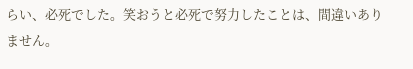らい、必死でした。笑おうと必死で努力したことは、間違いありません。